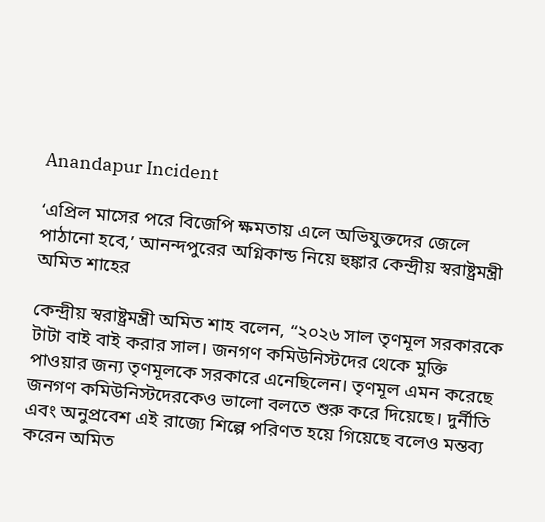Anandapur Incident

‘এপ্রিল মাসের পরে বিজেপি ক্ষমতায় এলে অভিযুক্তদের জেলে পাঠানো হবে,’ আনন্দপুরের অগ্নিকান্ড নিয়ে হুঙ্কার কেন্দ্রীয় স্বরাষ্ট্রমন্ত্রী অমিত শাহের

কেন্দ্রীয় স্বরাষ্ট্রমন্ত্রী অমিত শাহ বলেন, “২০২৬ সাল তৃণমূল সরকারকে টাটা বাই বাই করার সাল। জনগণ কমিউনিস্টদের থেকে মুক্তি পাওয়ার জন্য তৃণমূলকে সরকারে এনেছিলেন। তৃণমূল এমন করেছে জনগণ কমিউনিস্টদেরকেও ভালো বলতে শুরু করে দিয়েছে। দুর্নীতি এবং অনুপ্রবেশ এই রাজ‍্যে শিল্পে পরিণত হয়ে গিয়েছে বলেও মন্তব্য করেন অমিত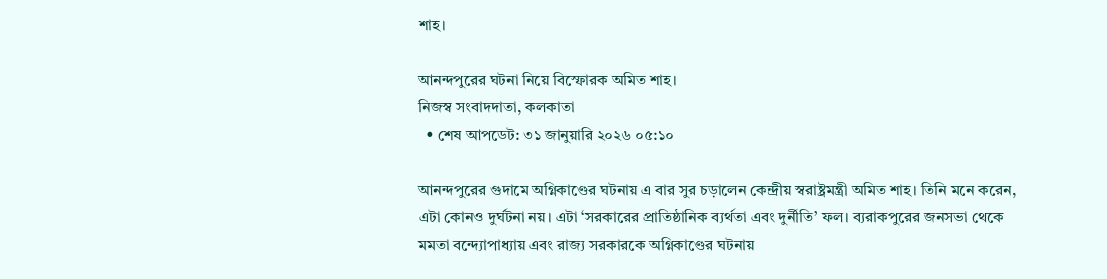শাহ।

আনন্দপুরের ঘটনা নিয়ে বিস্ফোরক অমিত শাহ।
নিজস্ব সংবাদদাতা, কলকাতা
  • শেষ আপডেট: ৩১ জানুয়ারি ২০২৬ ০৫:১০

আনন্দপুরের গুদামে অগ্নিকাণ্ডের ঘটনায় এ বার সুর চড়ালেন কেন্দ্রীয় স্বরাষ্ট্রমন্ত্রী অমিত শাহ। তিনি মনে করেন, এটা কোনও দুর্ঘটনা নয়। এটা ‘সরকারের প্রাতিষ্ঠানিক ব্যর্থতা এবং দুর্নীতি’ ফল। ব‍্যরাকপুরের জনসভা থেকে মমতা বন্দ্যোপাধ্যায় এবং রাজ্য সরকারকে অগ্নিকাণ্ডের ঘটনায়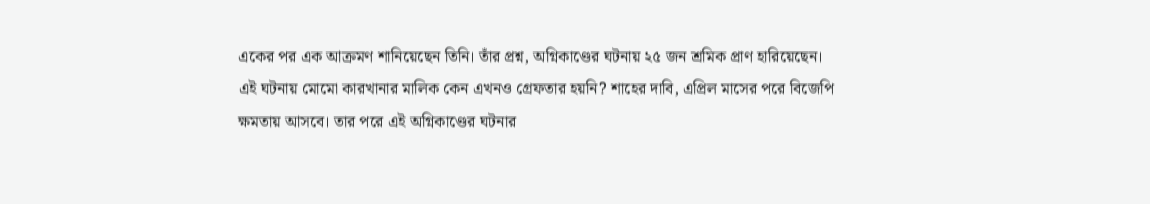একের পর এক আক্রমণ শানিয়েছেন তিনি। তাঁর প্রশ্ন, অগ্নিকাণ্ডের ঘটনায় ২৫ জন শ্রমিক প্রাণ হারিয়েছেন। এই ঘটনায় মোমো কারখানার মালিক কেন এখনও গ্রেফতার হয়নি? শাহের দাবি, এপ্রিল মাসের পরে বিজেপি ক্ষমতায় আসবে। তার পরে এই অগ্নিকাণ্ডের ঘটনার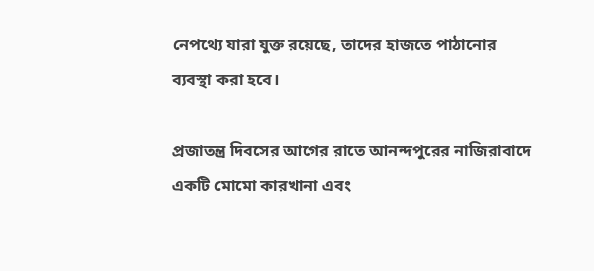নেপথ্যে যারা যুক্ত রয়েছে, তাদের হাজতে পাঠানোর ব্যবস্থা করা হবে।

প্রজাতন্ত্র দিবসের আগের রাতে আনন্দপুরের নাজিরাবাদে একটি মোমো কারখানা এবং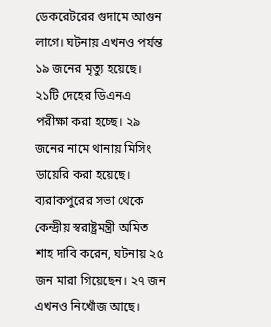ডেকরেটরের গুদামে আগুন লাগে। ঘটনায় এখনও পর্যন্ত ১৯ জনের মৃত্যু হয়েছে। ২১টি দেহের ডিএনএ পরীক্ষা করা হচ্ছে। ২৯ জনের নামে থানায় মিসিং ডায়েরি করা হয়েছে। ব‍্যরাকপুরের সভা থেকে কেন্দ্রীয় স্বরাষ্ট্রমন্ত্রী অমিত শাহ দাবি করেন, ঘটনায় ২৫ জন মারা গিয়েছেন। ২৭ জন এখনও নিখোঁজ আছে।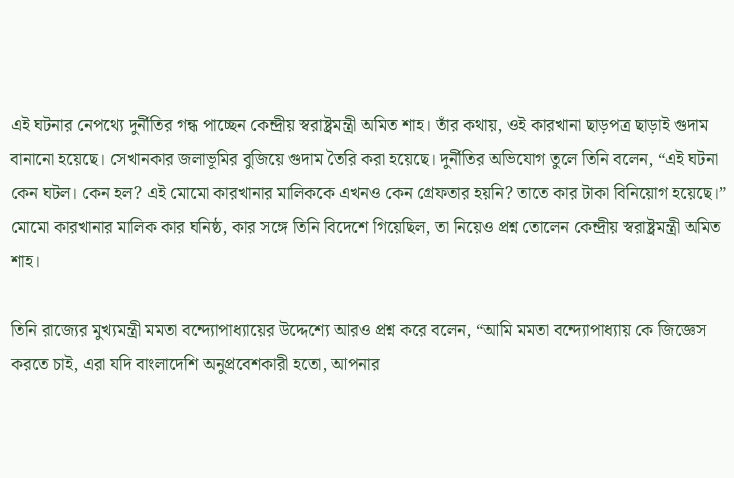এই ঘটনার নেপথ্যে দুর্নীতির গন্ধ পাচ্ছেন কেন্দ্রীয় স্বরাষ্ট্রমন্ত্রী অমিত শাহ। তাঁর কথায়, ওই কারখানা ছাড়পত্র ছাড়াই গুদাম বানানো হয়েছে। সেখানকার জলাভূমির বুজিয়ে গুদাম তৈরি করা হয়েছে। দুর্নীতির অভিযোগ তুলে তিনি বলেন, “এই ঘটনা কেন ঘটল। কেন হল? এই মোমো কারখানার মালিককে এখনও কেন গ্রেফতার হয়নি? তাতে কার টাকা বিনিয়োগ হয়েছে।” মোমো কারখানার মালিক কার ঘনিষ্ঠ, কার সঙ্গে তিনি বিদেশে গিয়েছিল, তা নিয়েও প্রশ্ন তোলেন কেন্দ্রীয় স্বরাষ্ট্রমন্ত্রী অমিত শাহ।

তিনি রাজ‍্যের মুখ্যমন্ত্রী মমতা বন্দ্যোপাধ্যায়ের উদ্দেশ্যে আরও প্রশ্ন করে বলেন, “আমি মমতা বন্দ্যোপাধ্যায় কে জিজ্ঞেস করতে চাই, এরা যদি বাংলাদেশি অনুপ্রবেশকারী হতো, আপনার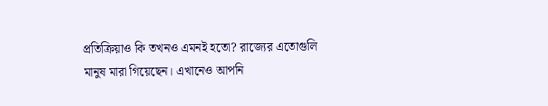প্রতিক্রিয়াও কি তখনও এমনই হতো? রাজ্যের এতোগুলি মানুষ মারা গিয়েছেন। এখানেও আপনি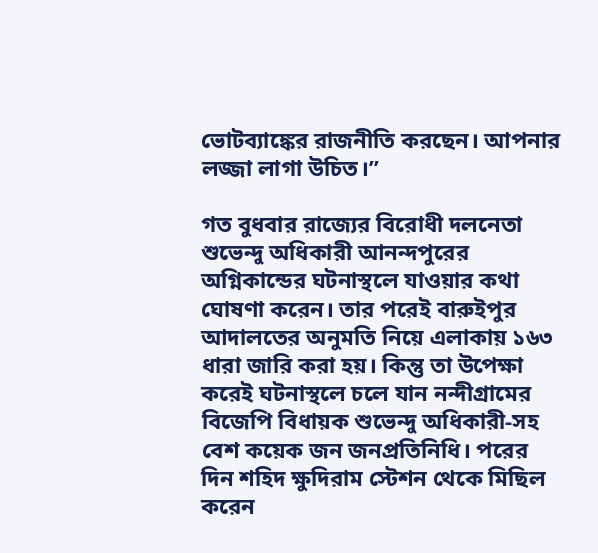ভোটব‍্যাঙ্কের রাজনীতি করছেন। আপনার লজ্জা লাগা উচিত।”

গত বুধবার রাজ্যের বিরোধী দলনেতা শুভেন্দু অধিকারী আনন্দপুরের অগ্নিকান্ডের ঘটনাস্থলে যাওয়ার কথা ঘোষণা করেন। তার পরেই বারুইপুর আদালতের অনুমতি নিয়ে এলাকায় ১৬৩ ধারা জারি করা হয়। কিন্তু তা উপেক্ষা করেই ঘটনাস্থলে চলে যান নন্দীগ্রামের বিজেপি বিধায়ক শুভেন্দু অধিকারী-সহ বেশ কয়েক জন জনপ্রতিনিধি। পরের দিন শহিদ ক্ষুদিরাম স্টেশন থেকে মিছিল করেন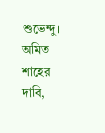শুভেন্দু। অমিত শাহের দাবি,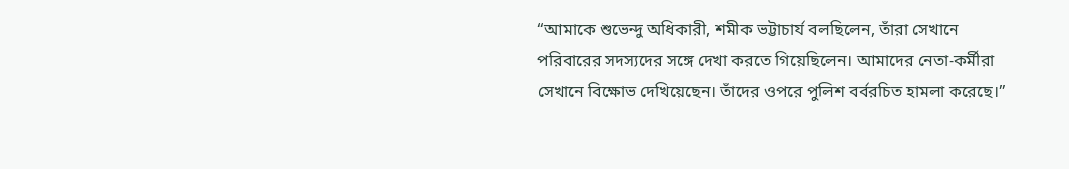“আমাকে শুভেন্দু অধিকারী, শমীক ভট্টাচার্য বলছিলেন, তাঁরা সেখানে পরিবারের সদস্যদের সঙ্গে দেখা করতে গিয়েছিলেন। আমাদের নেতা-কর্মীরা সেখানে বিক্ষোভ দেখিয়েছেন। তাঁদের ওপরে পুলিশ বর্বরচিত হামলা করেছে।”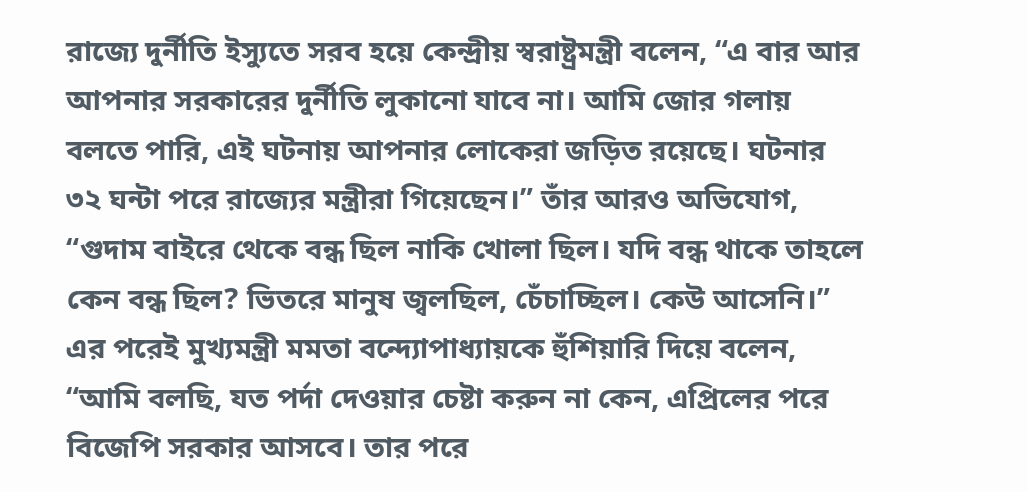রাজ্যে দুর্নীতি ইস‍্যুতে সরব হয়ে কেন্দ্রীয় স্বরাষ্ট্রমন্ত্রী বলেন, “এ বার আর আপনার সরকারের দুর্নীতি লুকানো যাবে না। আমি জোর গলায় বলতে পারি, এই ঘটনায় আপনার লোকেরা জড়িত রয়েছে। ঘটনার ৩২ ঘন্টা পরে রাজ‍্যের মন্ত্রীরা গিয়েছেন।” তাঁর আরও অভিযোগ, “গুদাম বাইরে থেকে বন্ধ ছিল নাকি খোলা ছিল। যদি বন্ধ থাকে তাহলে কেন বন্ধ ছিল? ভিতরে মানুষ জ্বলছিল, চেঁচাচ্ছিল। কেউ আসেনি।” এর পরেই মুখ্যমন্ত্রী মমতা বন্দ্যোপাধ্যায়কে হুঁশিয়ারি দিয়ে বলেন, “আমি বলছি, যত পর্দা দেওয়ার চেষ্টা করুন না কেন, এপ্রিলের পরে বিজেপি সরকার আসবে। তার পরে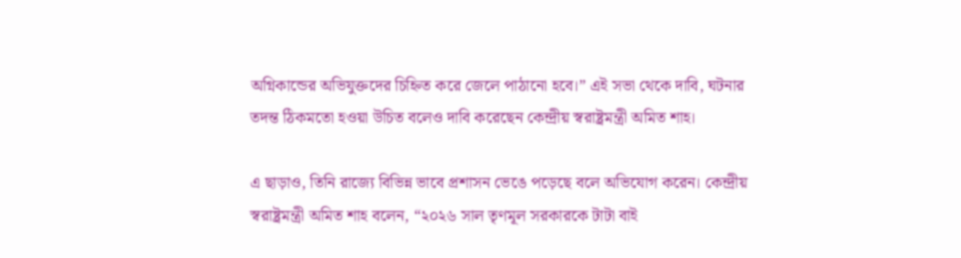অগ্নিকান্ডের অভিযুক্তদের চিহ্নিত করে জেলে পাঠানো হবে।” এই সভা থেকে দাবি, ঘটনার তদন্ত ঠিকমতো হওয়া উচিত বলেও দাবি করেছেন কেন্দ্রীয় স্বরাষ্ট্রমন্ত্রী অমিত শাহ।

এ ছাড়াও, তিনি রাজ্যে বিভিন্ন ভাবে প্রশাসন ভেঙে পড়েছে বলে অভিযোগ করেন। কেন্দ্রীয় স্বরাষ্ট্রমন্ত্রী অমিত শাহ বলেন, “২০২৬ সাল তৃণমূল সরকারকে টাটা বাই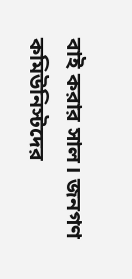বাই করার সাল। জনগণ কমিউনিস্টদের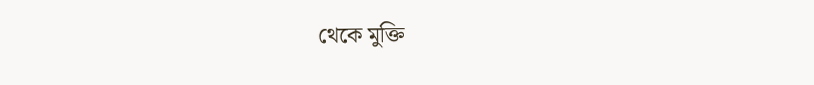থেকে মুক্তি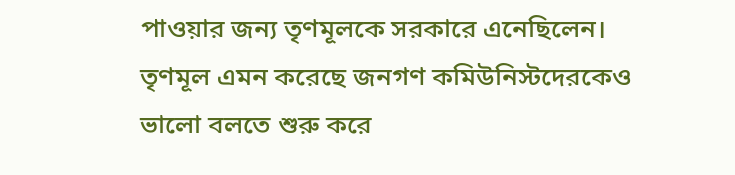পাওয়ার জন্য তৃণমূলকে সরকারে এনেছিলেন। তৃণমূল এমন করেছে জনগণ কমিউনিস্টদেরকেও ভালো বলতে শুরু করে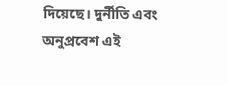দিয়েছে। দুর্নীতি এবং অনুপ্রবেশ এই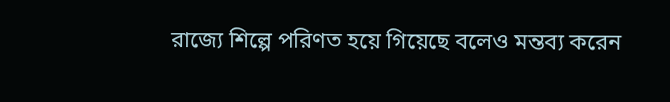রাজ‍্যে শিল্পে পরিণত হয়ে গিয়েছে বলেও মন্তব্য করেন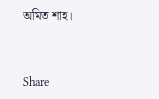অমিত শাহ।


Share